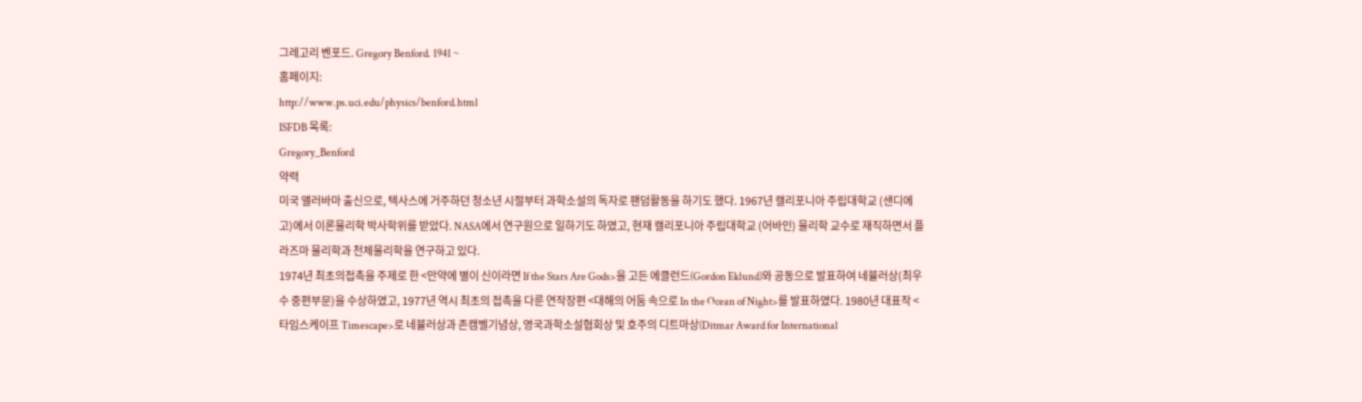그레고리 벤포드. Gregory Benford. 1941 ~
홈페이지:
http://www.ps.uci.edu/physics/benford.html
ISFDB 목록:
Gregory_Benford
약력
미국 앨러바마 출신으로, 텍사스에 거주하던 청소년 시절부터 과학소설의 독자로 팬덤활동을 하기도 했다. 1967년 캘리포니아 주립대학교 (샌디에고)에서 이론물리학 박사학위를 받았다. NASA에서 연구원으로 일하기도 하였고, 현재 캘리포니아 주립대학교 (어바인) 물리학 교수로 재직하면서 플라즈마 물리학과 천체물리학을 연구하고 있다.
1974년 최초의접촉을 주제로 한 <만약에 별이 신이라면 If the Stars Are Gods>을 고든 에클런드(Gordon Eklund)와 공동으로 발표하여 네뷸러상(최우수 중편부문)을 수상하였고, 1977년 역시 최초의 접촉을 다룬 연작장편 <대해의 어둠 속으로 In the Ocean of Night>를 발표하였다. 1980년 대표작 <타임스케이프 Timescape>로 네뷸러상과 존캠벨기념상, 영국과학소설협회상 및 호주의 디트마상(Ditmar Award for International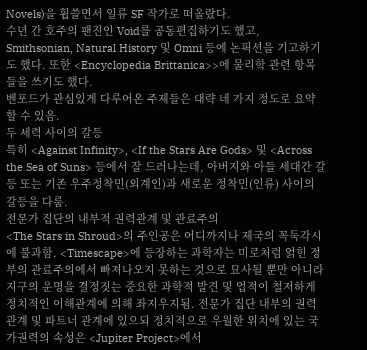Novels)을 휩쓸면서 일류 SF 작가로 떠올랐다.
수년 간 호주의 팬진인 Void를 공동편집하기도 했고, Smithsonian, Natural History 및 Omni 등에 논픽션을 기고하기도 했다. 또한 <Encyclopedia Brittanica>>에 물리학 관련 항목들을 쓰기도 했다.
벤포드가 관심있게 다루어온 주제들은 대략 네 가지 정도로 요약할 수 있음.
두 세력 사이의 갈등
특히 <Against Infinity>, <If the Stars Are Gods> 및 <Across the Sea of Suns> 등에서 잘 드러나는데, 아버지와 아들 세대간 갈등 또는 기존 우주정착민(외계인)과 새로운 정착민(인류) 사이의 갈등을 다룸.
전문가 집단의 내부적 권력관계 및 관료주의
<The Stars in Shroud>의 주인공은 어디까지나 제국의 꼭둑각시에 불과함. <Timescape>에 등장하는 과학자는 미로처럼 얽힌 정부의 관료주의에서 빠져나오지 못하는 것으로 묘사될 뿐만 아니라 지구의 운명을 결정짓는 중요한 과학적 발견 및 업적이 철저하게 정치적인 이해관계에 의해 좌지우지됨. 전문가 집단 내부의 권력관계 및 파트너 관계에 있으되 정치적으로 우월한 위치에 있는 국가권력의 속성은 <Jupiter Project>에서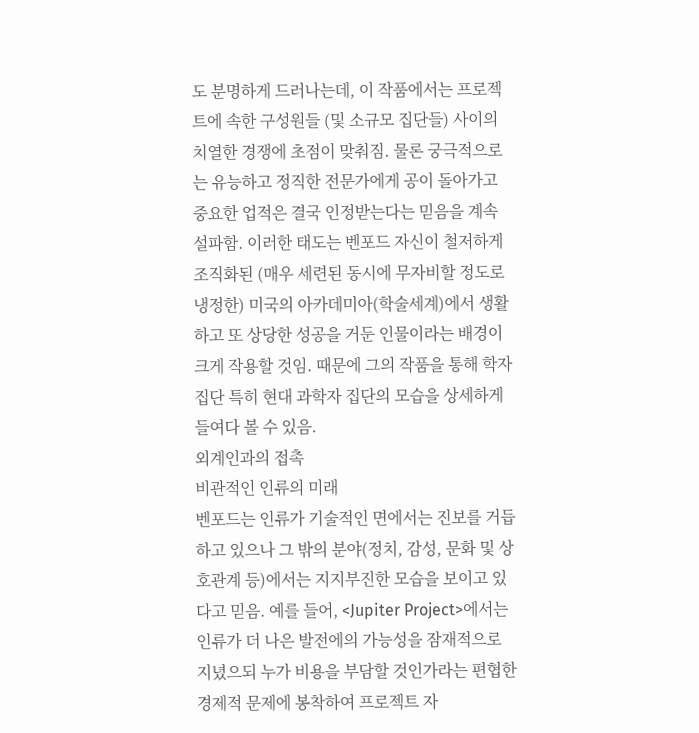도 분명하게 드러나는데, 이 작품에서는 프로젝트에 속한 구성원들 (및 소규모 집단들) 사이의 치열한 경쟁에 초점이 맞춰짐. 물론 궁극적으로는 유능하고 정직한 전문가에게 공이 돌아가고 중요한 업적은 결국 인정받는다는 믿음을 계속 설파함. 이러한 태도는 벤포드 자신이 철저하게 조직화된 (매우 세련된 동시에 무자비할 정도로 냉정한) 미국의 아카데미아(학술세계)에서 생활하고 또 상당한 성공을 거둔 인물이라는 배경이 크게 작용할 것임. 때문에 그의 작품을 통해 학자 집단 특히 현대 과학자 집단의 모습을 상세하게 들여다 볼 수 있음.
외계인과의 접촉
비관적인 인류의 미래
벤포드는 인류가 기술적인 면에서는 진보를 거듭하고 있으나 그 밖의 분야(정치, 감성, 문화 및 상호관계 등)에서는 지지부진한 모습을 보이고 있다고 믿음. 예를 들어, <Jupiter Project>에서는 인류가 더 나은 발전에의 가능성을 잠재적으로 지녔으되 누가 비용을 부담할 것인가라는 편협한 경제적 문제에 봉착하여 프로젝트 자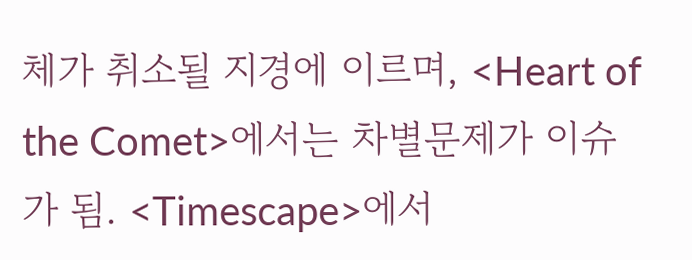체가 취소될 지경에 이르며, <Heart of the Comet>에서는 차별문제가 이슈가 됨. <Timescape>에서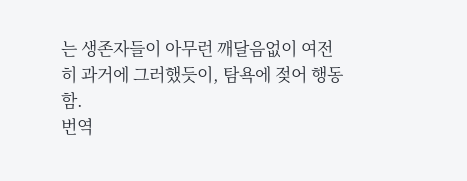는 생존자들이 아무런 깨달음없이 여전히 과거에 그러했듯이, 탐욕에 젖어 행동함.
번역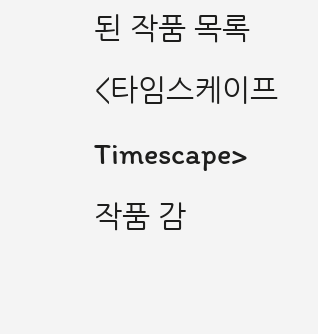된 작품 목록
<타임스케이프 Timescape>
작품 감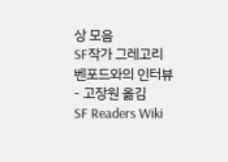상 모음
SF작가 그레고리 벤포드와의 인터뷰 - 고장원 옮김
SF Readers Wiki